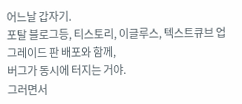어느날 갑자기.
포탈 블로그등, 티스토리, 이글루스, 텍스트큐브 업그레이드 판 배포와 함께,
버그가 동시에 터지는 거야.
그러면서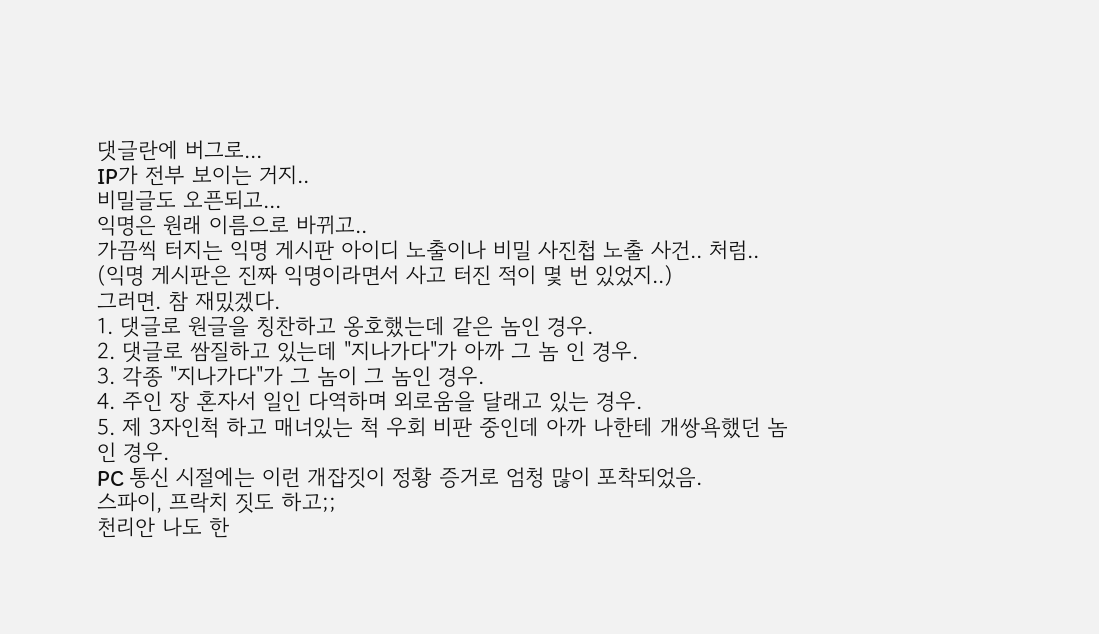댓글란에 버그로...
IP가 전부 보이는 거지..
비밀글도 오픈되고...
익명은 원래 이름으로 바뀌고..
가끔씩 터지는 익명 게시판 아이디 노출이나 비밀 사진첩 노출 사건.. 처럼..
(익명 게시판은 진짜 익명이라면서 사고 터진 적이 몇 번 있었지..)
그러면. 참 재밌겠다.
1. 댓글로 원글을 칭찬하고 옹호했는데 같은 놈인 경우.
2. 댓글로 쌈질하고 있는데 "지나가다"가 아까 그 놈 인 경우.
3. 각종 "지나가다"가 그 놈이 그 놈인 경우.
4. 주인 장 혼자서 일인 다역하며 외로움을 달래고 있는 경우.
5. 제 3자인척 하고 매너있는 척 우회 비판 중인데 아까 나한테 개쌍욕했던 놈인 경우.
PC 통신 시절에는 이런 개잡짓이 정황 증거로 엄청 많이 포착되었음.
스파이, 프락치 짓도 하고;;
천리안 나도 한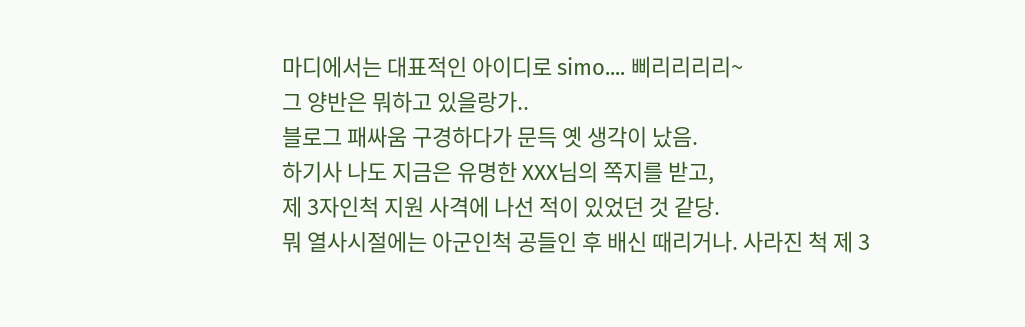마디에서는 대표적인 아이디로 simo.... 삐리리리리~
그 양반은 뭐하고 있을랑가..
블로그 패싸움 구경하다가 문득 옛 생각이 났음.
하기사 나도 지금은 유명한 XXX님의 쪽지를 받고,
제 3자인척 지원 사격에 나선 적이 있었던 것 같당.
뭐 열사시절에는 아군인척 공들인 후 배신 때리거나. 사라진 척 제 3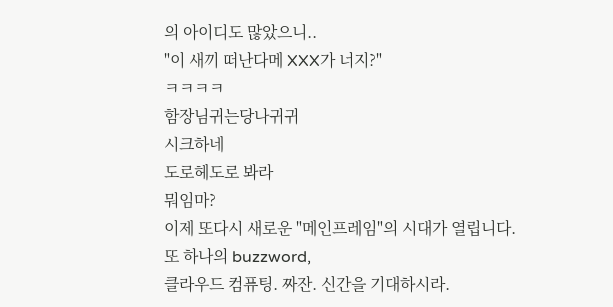의 아이디도 많았으니..
"이 새끼 떠난다메 XXX가 너지?"
ㅋㅋㅋㅋ
함장님귀는당나귀귀
시크하네
도로헤도로 봐라
뭐임마?
이제 또다시 새로운 "메인프레임"의 시대가 열립니다.
또 하나의 buzzword,
클라우드 컴퓨팅. 짜잔. 신간을 기대하시라.